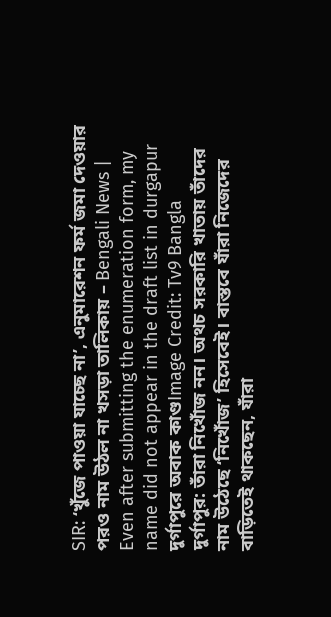SIR: ‘খুঁজে পাওয়া যাচ্ছে না’, এনুমারেশন ফর্ম জমা দেওয়ার পরও নাম উঠল না খসড়া তালিকায় – Bengali News | Even after submitting the enumeration form, my name did not appear in the draft list in durgapur
দুর্গাপুরে অবাক কাণ্ডImage Credit: Tv9 Bangla
দুর্গাপুর: তাঁরা নিখোঁজ নন। অথচ সরকারি খাতায় তাঁদের নাম উঠেছে ‘নিখোঁজ’ হিসেবেই। বাস্তবে যাঁরা নিজেদের বাড়িতেই থাকছেন, যাঁরা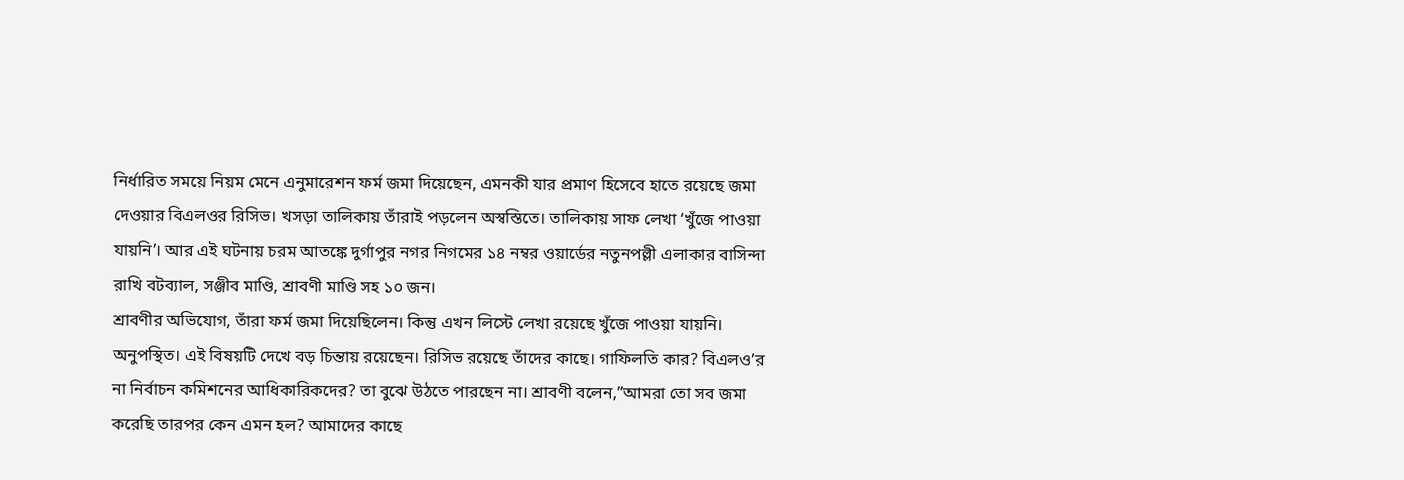নির্ধারিত সময়ে নিয়ম মেনে এনুমারেশন ফর্ম জমা দিয়েছেন, এমনকী যার প্রমাণ হিসেবে হাতে রয়েছে জমা দেওয়ার বিএলওর রিসিভ। খসড়া তালিকায় তাঁরাই পড়লেন অস্বস্তিতে। তালিকায় সাফ লেখা ‘খুঁজে পাওয়া যায়নি’। আর এই ঘটনায় চরম আতঙ্কে দুর্গাপুর নগর নিগমের ১৪ নম্বর ওয়ার্ডের নতুনপল্লী এলাকার বাসিন্দা রাখি বটব্যাল, সঞ্জীব মাণ্ডি, শ্রাবণী মাণ্ডি সহ ১০ জন।
শ্রাবণীর অভিযোগ, তাঁরা ফর্ম জমা দিয়েছিলেন। কিন্তু এখন লিস্টে লেখা রয়েছে খুঁজে পাওয়া যায়নি। অনুপস্থিত। এই বিষয়টি দেখে বড় চিন্তায় রয়েছেন। রিসিভ রয়েছে তাঁদের কাছে। গাফিলতি কার? বিএলও’র না নির্বাচন কমিশনের আধিকারিকদের? তা বুঝে উঠতে পারছেন না। শ্রাবণী বলেন,”আমরা তো সব জমা করেছি তারপর কেন এমন হল? আমাদের কাছে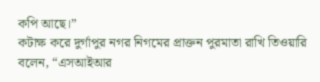কপি আছে।”
কটাক্ষ করে দুর্গাপুর নগর নিগমের প্রাক্তন পুরমাতা রাখি তিওয়ারি বলেন, “এসআইআর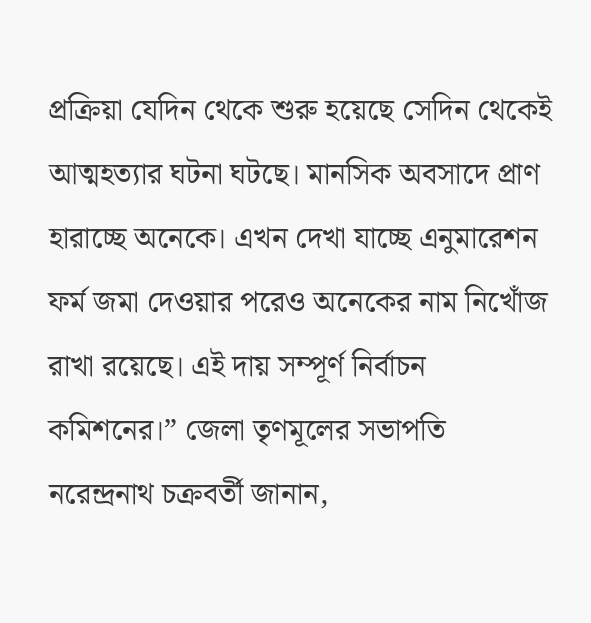প্রক্রিয়া যেদিন থেকে শুরু হয়েছে সেদিন থেকেই আত্মহত্যার ঘটনা ঘটছে। মানসিক অবসাদে প্রাণ হারাচ্ছে অনেকে। এখন দেখা যাচ্ছে এনুমারেশন ফর্ম জমা দেওয়ার পরেও অনেকের নাম নিখোঁজ রাখা রয়েছে। এই দায় সম্পূর্ণ নির্বাচন কমিশনের।” জেলা তৃণমূলের সভাপতি নরেন্দ্রনাথ চক্রবর্তী জানান,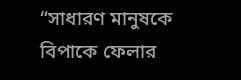“সাধারণ মানুষকে বিপাকে ফেলার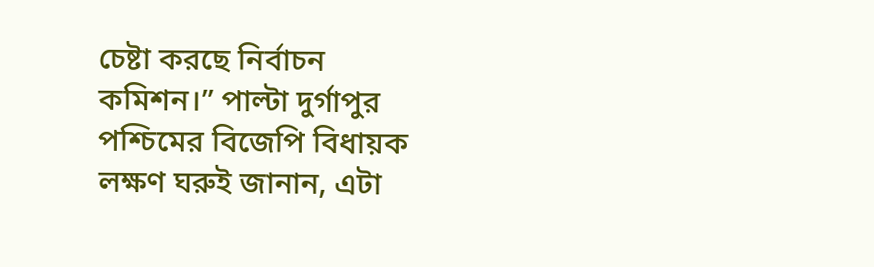চেষ্টা করছে নির্বাচন কমিশন।” পাল্টা দুর্গাপুর পশ্চিমের বিজেপি বিধায়ক লক্ষণ ঘরুই জানান, এটা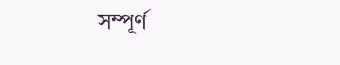সম্পূর্ণ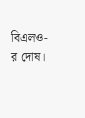বিএলও-র দোষ।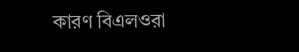কারণ বিএলওরা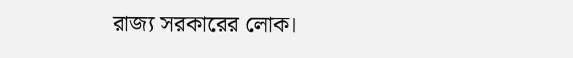রাজ্য সরকারের লোক।